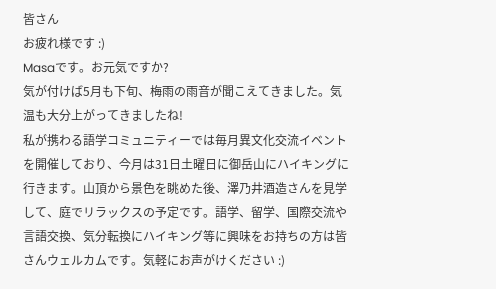皆さん
お疲れ様です :)
Masaです。お元気ですか?
気が付けば5月も下旬、梅雨の雨音が聞こえてきました。気温も大分上がってきましたね!
私が携わる語学コミュニティーでは毎月異文化交流イベントを開催しており、今月は31日土曜日に御岳山にハイキングに行きます。山頂から景色を眺めた後、澤乃井酒造さんを見学して、庭でリラックスの予定です。語学、留学、国際交流や言語交換、気分転換にハイキング等に興味をお持ちの方は皆さんウェルカムです。気軽にお声がけください :)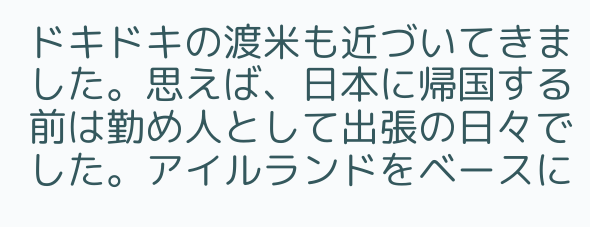ドキドキの渡米も近づいてきました。思えば、日本に帰国する前は勤め人として出張の日々でした。アイルランドをベースに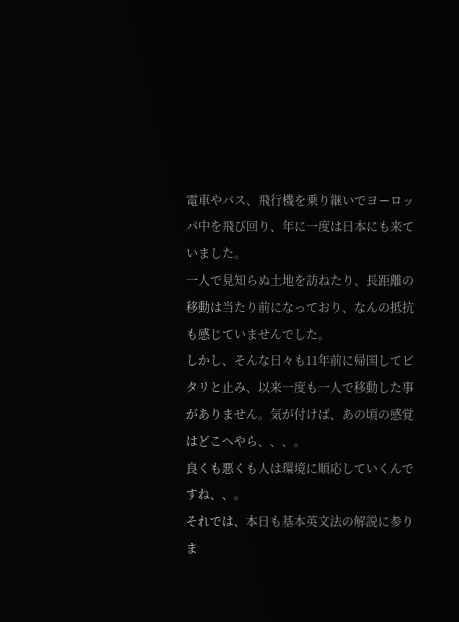電車やバス、飛行機を乗り継いでヨーロッパ中を飛び回り、年に一度は日本にも来ていました。
一人で見知らぬ土地を訪ねたり、長距離の移動は当たり前になっており、なんの抵抗も感じていませんでした。
しかし、そんな日々も11年前に帰国してピタリと止み、以来一度も一人で移動した事がありません。気が付けば、あの頃の感覚はどこへやら、、、。
良くも悪くも人は環境に順応していくんですね、、。
それでは、本日も基本英文法の解説に参りま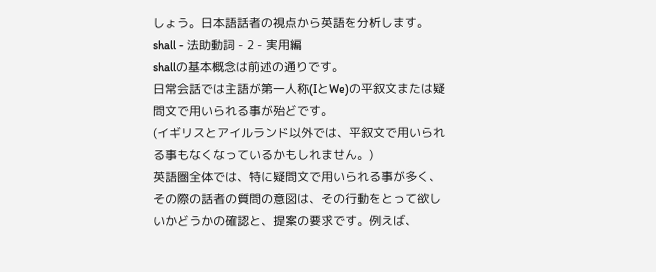しょう。日本語話者の視点から英語を分析します。
shall - 法助動詞 - 2 - 実用編
shallの基本概念は前述の通りです。
日常会話では主語が第一人称(IとWe)の平叙文または疑問文で用いられる事が殆どです。
(イギリスとアイルランド以外では、平叙文で用いられる事もなくなっているかもしれません。)
英語圏全体では、特に疑問文で用いられる事が多く、その際の話者の質問の意図は、その行動をとって欲しいかどうかの確認と、提案の要求です。例えば、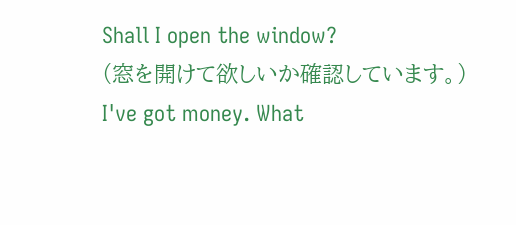Shall I open the window?
(窓を開けて欲しいか確認しています。)
I've got money. What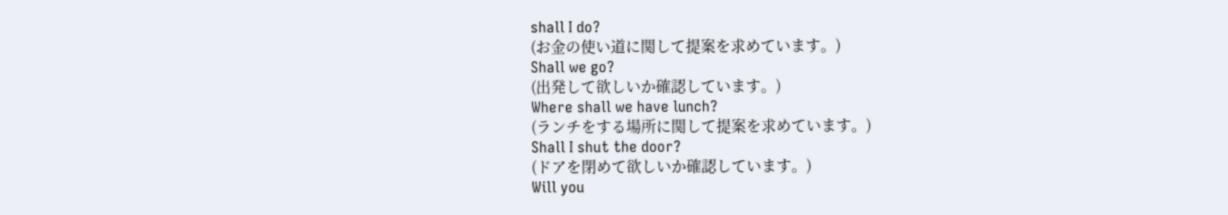shall I do?
(お金の使い道に関して提案を求めています。)
Shall we go?
(出発して欲しいか確認しています。)
Where shall we have lunch?
(ランチをする場所に関して提案を求めています。)
Shall I shut the door?
(ドアを閉めて欲しいか確認しています。)
Will you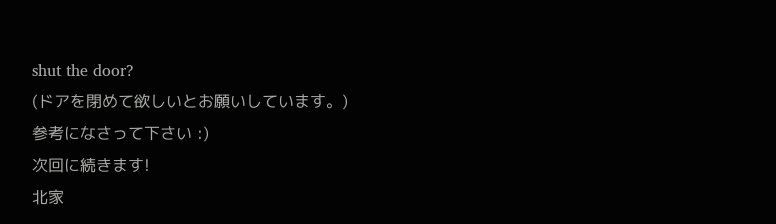shut the door?
(ドアを閉めて欲しいとお願いしています。)
参考になさって下さい :)
次回に続きます!
北家